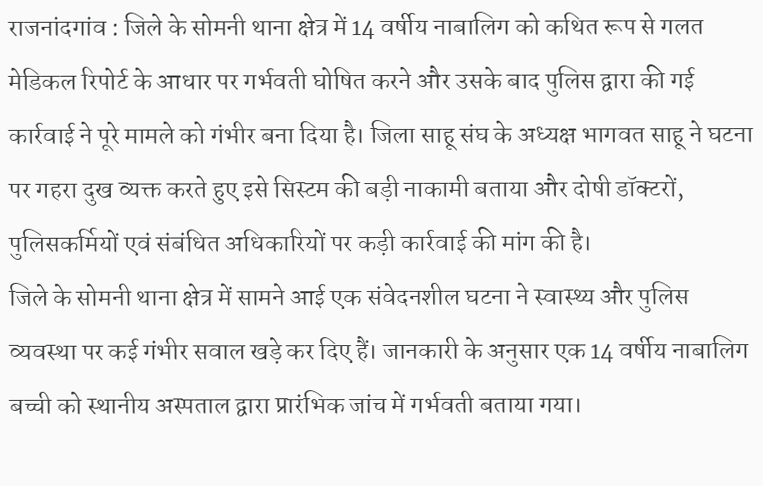राजनांदगांव : जिले के सोमनी थाना क्षेत्र में 14 वर्षीय नाबालिग को कथित रूप से गलत मेडिकल रिपोर्ट के आधार पर गर्भवती घोषित करने और उसके बाद पुलिस द्वारा की गई कार्रवाई ने पूरे मामले को गंभीर बना दिया है। जिला साहू संघ के अध्यक्ष भागवत साहू ने घटना पर गहरा दुख व्यक्त करते हुए इसे सिस्टम की बड़ी नाकामी बताया और दोषी डॉक्टरों, पुलिसकर्मियों एवं संबंधित अधिकारियों पर कड़ी कार्रवाई की मांग की है।
जिले के सोमनी थाना क्षेत्र में सामने आई एक संवेदनशील घटना ने स्वास्थ्य और पुलिस व्यवस्था पर कई गंभीर सवाल खड़े कर दिए हैं। जानकारी के अनुसार एक 14 वर्षीय नाबालिग बच्ची को स्थानीय अस्पताल द्वारा प्रारंभिक जांच में गर्भवती बताया गया।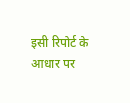इसी रिपोर्ट के आधार पर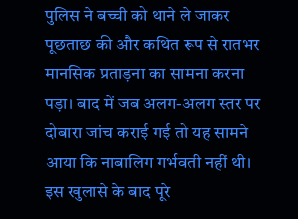पुलिस ने बच्ची को थाने ले जाकर पूछताछ की और कथित रूप से रातभर मानसिक प्रताड़ना का सामना करना पड़ा। बाद में जब अलग-अलग स्तर पर दोबारा जांच कराई गई तो यह सामने आया कि नाबालिग गर्भवती नहीं थी। इस खुलासे के बाद पूरे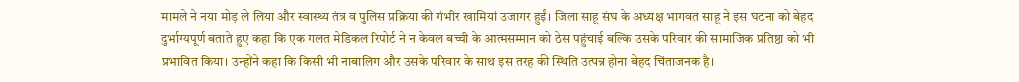मामले ने नया मोड़ ले लिया और स्वास्थ्य तंत्र व पुलिस प्रक्रिया की गंभीर खामियां उजागर हुईं। जिला साहू संघ के अध्यक्ष भागवत साहू ने इस घटना को बेहद दुर्भाग्यपूर्ण बताते हुए कहा कि एक गलत मेडिकल रिपोर्ट ने न केवल बच्ची के आत्मसम्मान को ठेस पहुंचाई बल्कि उसके परिवार की सामाजिक प्रतिष्ठा को भी प्रभावित किया। उन्होंने कहा कि किसी भी नाबालिग और उसके परिवार के साथ इस तरह की स्थिति उत्पन्न होना बेहद चिंताजनक है।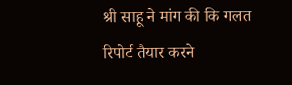श्री साहू ने मांग की कि गलत रिपोर्ट तैयार करने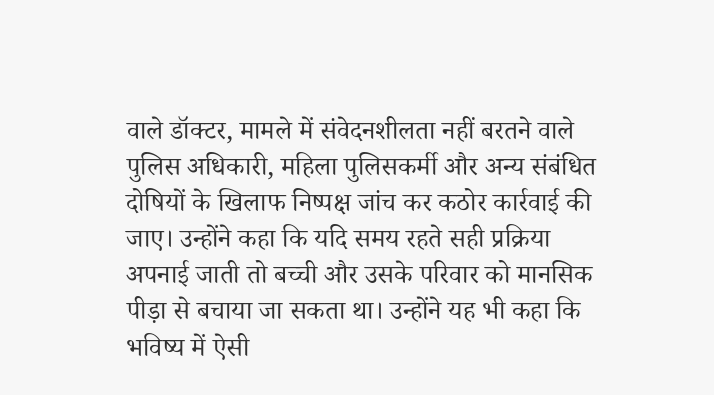वाले डॉक्टर, मामले में संवेदनशीलता नहीं बरतने वाले पुलिस अधिकारी, महिला पुलिसकर्मी और अन्य संबंधित दोषियों के खिलाफ निष्पक्ष जांच कर कठोर कार्रवाई की जाए। उन्होंने कहा कि यदि समय रहते सही प्रक्रिया अपनाई जाती तो बच्ची और उसके परिवार को मानसिक पीड़ा से बचाया जा सकता था। उन्होंने यह भी कहा कि भविष्य में ऐसी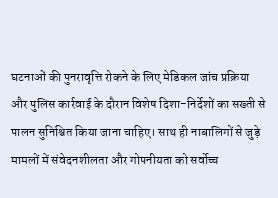घटनाओं की पुनरावृत्ति रोकने के लिए मेडिकल जांच प्रक्रिया और पुलिस कार्रवाई के दौरान विशेष दिशा-निर्देशों का सख्ती से पालन सुनिश्चित किया जाना चाहिए। साथ ही नाबालिगों से जुड़े मामलों में संवेदनशीलता और गोपनीयता को सर्वोच्च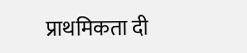प्राथमिकता दी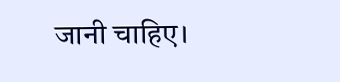जानी चाहिए।